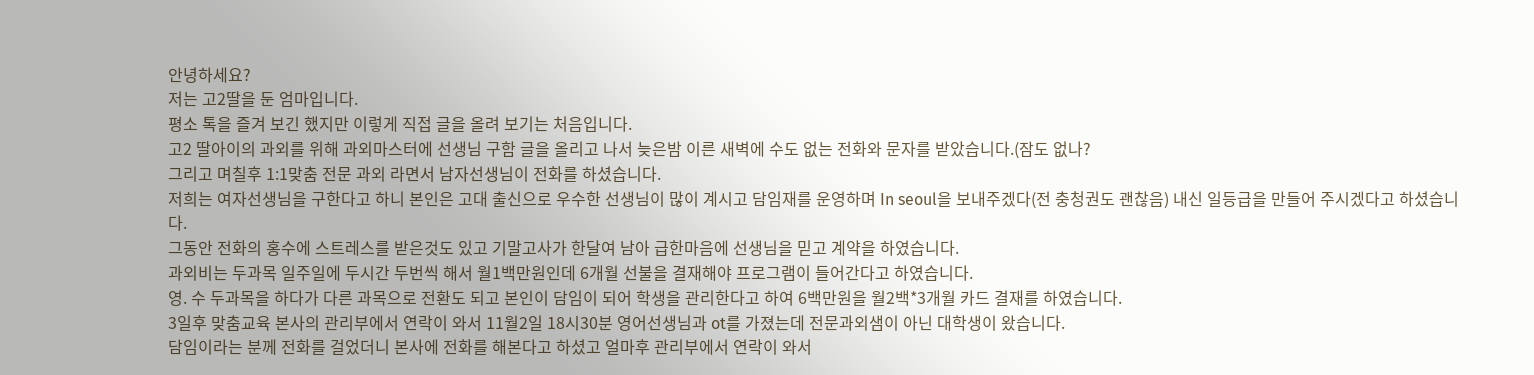안녕하세요?
저는 고2딸을 둔 엄마입니다.
평소 톡을 즐겨 보긴 했지만 이렇게 직접 글을 올려 보기는 처음입니다.
고2 딸아이의 과외를 위해 과외마스터에 선생님 구함 글을 올리고 나서 늦은밤 이른 새벽에 수도 없는 전화와 문자를 받았습니다.(잠도 없나?
그리고 며칠후 1:1맞춤 전문 과외 라면서 남자선생님이 전화를 하셨습니다.
저희는 여자선생님을 구한다고 하니 본인은 고대 출신으로 우수한 선생님이 많이 계시고 담임재를 운영하며 In seoul을 보내주겠다(전 충청권도 괜찮음) 내신 일등급을 만들어 주시겠다고 하셨습니다.
그동안 전화의 홍수에 스트레스를 받은것도 있고 기말고사가 한달여 남아 급한마음에 선생님을 믿고 계약을 하였습니다.
과외비는 두과목 일주일에 두시간 두번씩 해서 월1백만원인데 6개월 선불을 결재해야 프로그램이 들어간다고 하였습니다.
영. 수 두과목을 하다가 다른 과목으로 전환도 되고 본인이 담임이 되어 학생을 관리한다고 하여 6백만원을 월2백*3개월 카드 결재를 하였습니다.
3일후 맞춤교육 본사의 관리부에서 연락이 와서 11월2일 18시30분 영어선생님과 ot를 가졌는데 전문과외샘이 아닌 대학생이 왔습니다.
담임이라는 분께 전화를 걸었더니 본사에 전화를 해본다고 하셨고 얼마후 관리부에서 연락이 와서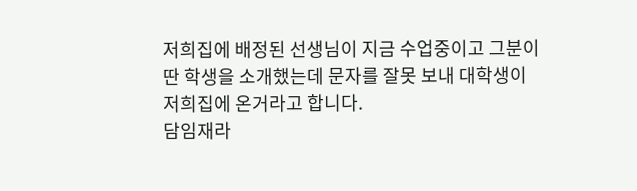저희집에 배정된 선생님이 지금 수업중이고 그분이 딴 학생을 소개했는데 문자를 잘못 보내 대학생이 저희집에 온거라고 합니다.
담임재라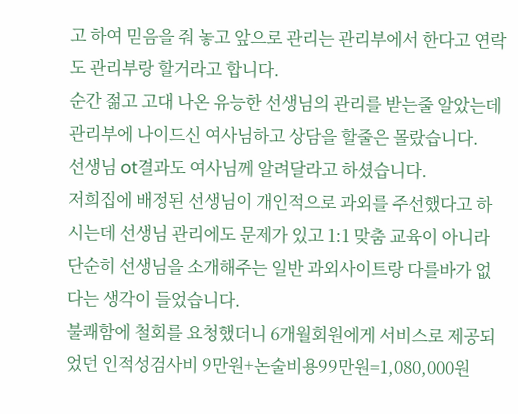고 하여 믿음을 줘 놓고 앞으로 관리는 관리부에서 한다고 연락도 관리부랑 할거라고 합니다.
순간 젊고 고대 나온 유능한 선생님의 관리를 받는줄 알았는데 관리부에 나이드신 여사님하고 상담을 할줄은 몰랐습니다.
선생님 ot결과도 여사님께 알려달라고 하셨습니다.
저희집에 배정된 선생님이 개인적으로 과외를 주선했다고 하시는데 선생님 관리에도 문제가 있고 1:1 맞춤 교육이 아니라 단순히 선생님을 소개해주는 일반 과외사이트랑 다를바가 없다는 생각이 들었습니다.
불쾌함에 철회를 요청했더니 6개월회원에게 서비스로 제공되었던 인적성검사비 9만원+논술비용99만원=1,080,000원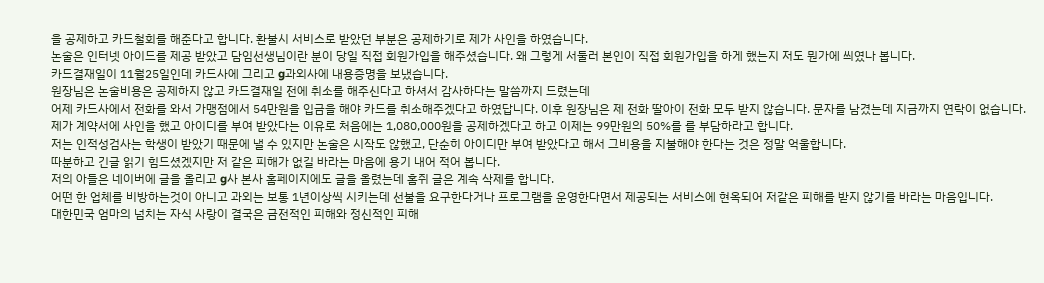을 공제하고 카드철회를 해준다고 합니다. 환불시 서비스로 받았던 부분은 공제하기로 제가 사인을 하였습니다.
논술은 인터넷 아이드를 제공 받았고 담임선생님이란 분이 당일 직접 회원가입을 해주셨습니다. 왜 그렇게 서둘러 본인이 직접 회원가입을 하게 했는지 저도 뭔가에 씌였나 봅니다.
카드결재일이 11월25일인데 카드사에 그리고 g과외사에 내용증명을 보냈습니다.
원장님은 논술비용은 공제하지 않고 카드결재일 전에 취소를 해주신다고 하셔서 감사하다는 말씀까지 드렸는데
어제 카드사에서 전화를 와서 가맹점에서 54만원을 입금을 해야 카드를 취소해주겠다고 하였답니다. 이후 원장님은 제 전화 딸아이 전화 모두 받지 않습니다. 문자를 남겼는데 지금까지 연락이 없습니다.
제가 계약서에 사인을 했고 아이디를 부여 받았다는 이유로 처음에는 1,080,000원을 공제하겠다고 하고 이제는 99만원의 50%를 를 부담하라고 합니다.
저는 인적성검사는 학생이 받았기 때문에 낼 수 있지만 논술은 시작도 않했고, 단순히 아이디만 부여 받았다고 해서 그비용을 지불해야 한다는 것은 정말 억울합니다.
따분하고 긴글 읽기 힘드셨겠지만 저 같은 피해가 없길 바라는 마음에 용기 내어 적어 봅니다.
저의 아들은 네이버에 글을 올리고 g사 본사 홈페이지에도 글을 올렸는데 홈쥐 글은 계속 삭제를 합니다.
어떤 한 업체를 비방하는것이 아니고 과외는 보통 1년이상씩 시키는데 선불을 요구한다거나 프로그램을 운영한다면서 제공되는 서비스에 현옥되어 저같은 피해를 받지 않기를 바라는 마음입니다.
대한민국 엄마의 넘치는 자식 사랑이 결국은 금전적인 피해와 정신적인 피해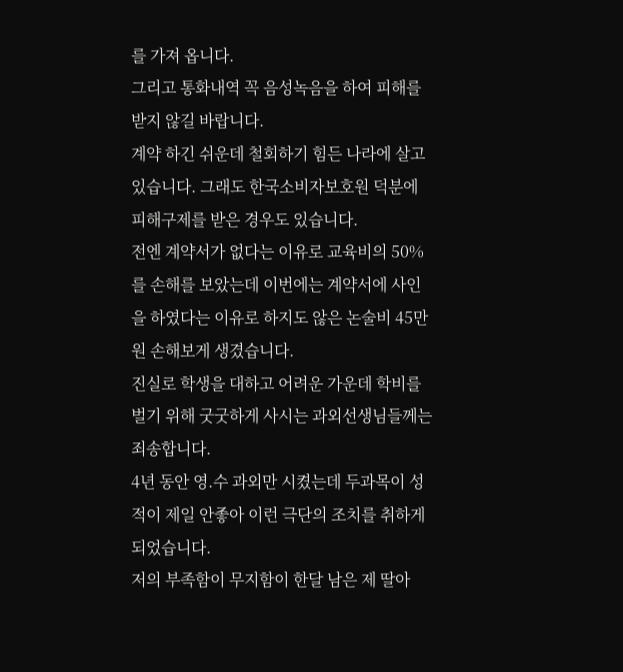를 가져 옵니다.
그리고 통화내역 꼭 음성녹음을 하여 피해를 받지 않길 바랍니다.
계약 하긴 쉬운데 철회하기 힘든 나라에 살고 있습니다. 그래도 한국소비자보호원 덕분에 피해구제를 받은 경우도 있습니다.
전엔 계약서가 없다는 이유로 교육비의 50%를 손해를 보았는데 이번에는 계약서에 사인을 하였다는 이유로 하지도 않은 논술비 45만원 손해보게 생겼습니다.
진실로 학생을 대하고 어려운 가운데 학비를 벌기 위해 굿굿하게 사시는 과외선생님들께는 죄송합니다.
4년 동안 영.수 과외만 시켰는데 두과목이 성적이 제일 안좋아 이런 극단의 조치를 취하게 되었습니다.
저의 부족함이 무지함이 한달 남은 제 딸아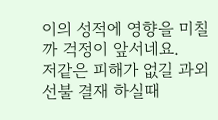이의 성적에 영향을 미칠까 걱정이 앞서네요.
저같은 피해가 없길 과외 선불 결재 하실때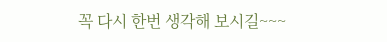꼭 다시 한번 생각해 보시길~~~